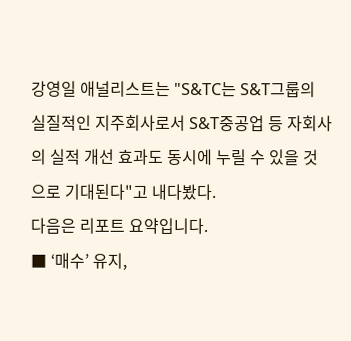강영일 애널리스트는 "S&TC는 S&T그룹의 실질적인 지주회사로서 S&T중공업 등 자회사의 실적 개선 효과도 동시에 누릴 수 있을 것으로 기대된다"고 내다봤다.
다음은 리포트 요약입니다.
■ ‘매수’ 유지,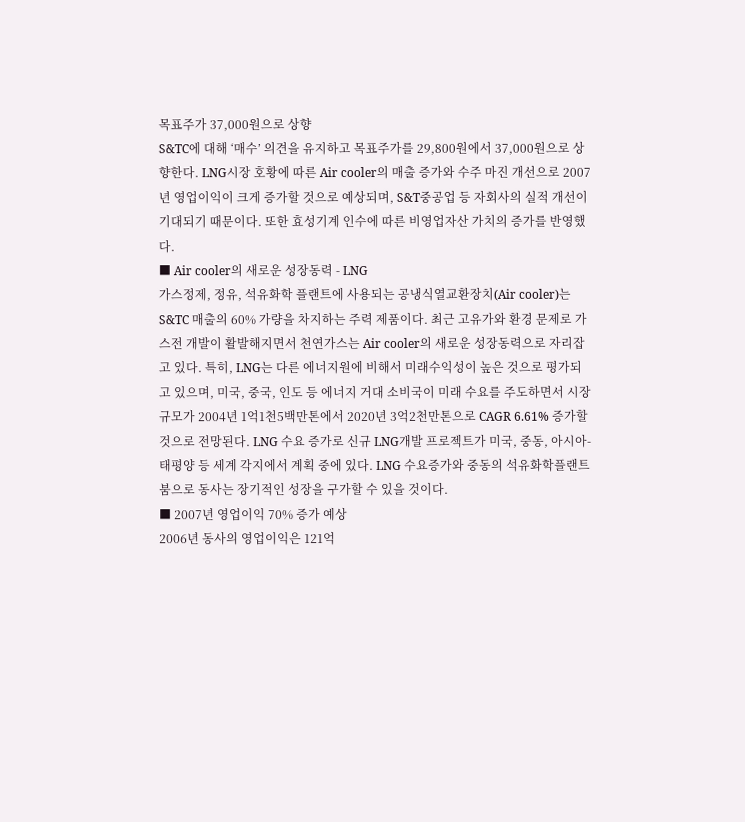목표주가 37,000원으로 상향
S&TC에 대해 ‘매수’ 의견을 유지하고 목표주가를 29,800원에서 37,000원으로 상향한다. LNG시장 호황에 따른 Air cooler의 매출 증가와 수주 마진 개선으로 2007년 영업이익이 크게 증가할 것으로 예상되며, S&T중공업 등 자회사의 실적 개선이 기대되기 때문이다. 또한 효성기계 인수에 따른 비영업자산 가치의 증가를 반영했다.
■ Air cooler의 새로운 성장동력 - LNG
가스정제, 정유, 석유화학 플랜트에 사용되는 공냉식열교환장치(Air cooler)는 S&TC 매출의 60% 가량을 차지하는 주력 제품이다. 최근 고유가와 환경 문제로 가스전 개발이 활발해지면서 천연가스는 Air cooler의 새로운 성장동력으로 자리잡고 있다. 특히, LNG는 다른 에너지원에 비해서 미래수익성이 높은 것으로 평가되고 있으며, 미국, 중국, 인도 등 에너지 거대 소비국이 미래 수요를 주도하면서 시장 규모가 2004년 1억1천5백만톤에서 2020년 3억2천만톤으로 CAGR 6.61% 증가할 것으로 전망된다. LNG 수요 증가로 신규 LNG개발 프로젝트가 미국, 중동, 아시아-태평양 등 세계 각지에서 계획 중에 있다. LNG 수요증가와 중동의 석유화학플랜트 붐으로 동사는 장기적인 성장을 구가할 수 있을 것이다.
■ 2007년 영업이익 70% 증가 예상
2006년 동사의 영업이익은 121억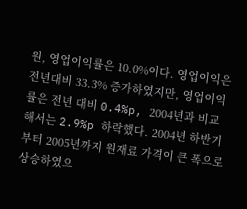원, 영업이익률은 10.0%이다. 영업이익은 전년대비 33.3% 증가하였지만, 영업이익률은 전년 대비 0.4%p, 2004년과 비교해서는 2.9%p 하락했다. 2004년 하반기부터 2005년까지 원재료 가격이 큰 폭으로 상승하였으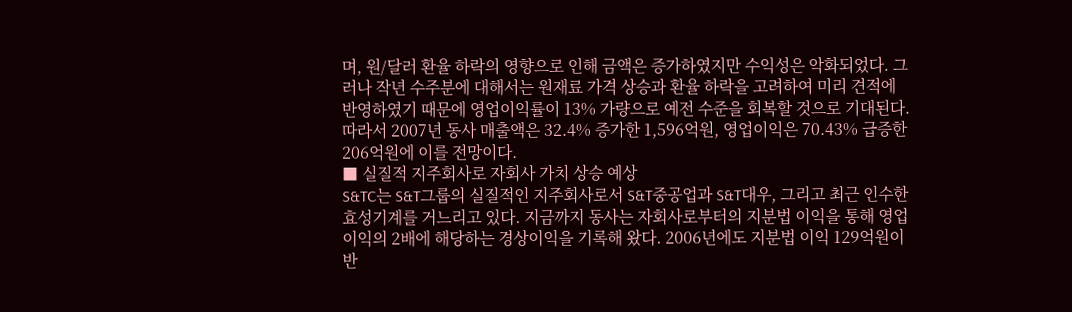며, 원/달러 환율 하락의 영향으로 인해 금액은 증가하였지만 수익성은 악화되었다. 그러나 작년 수주분에 대해서는 원재료 가격 상승과 환율 하락을 고려하여 미리 견적에 반영하였기 때문에 영업이익률이 13% 가량으로 예전 수준을 회복할 것으로 기대된다. 따라서 2007년 동사 매출액은 32.4% 증가한 1,596억원, 영업이익은 70.43% 급증한 206억원에 이를 전망이다.
■ 실질적 지주회사로 자회사 가치 상승 예상
S&TC는 S&T그룹의 실질적인 지주회사로서 S&T중공업과 S&T대우, 그리고 최근 인수한 효성기계를 거느리고 있다. 지금까지 동사는 자회사로부터의 지분법 이익을 통해 영업이익의 2배에 해당하는 경상이익을 기록해 왔다. 2006년에도 지분법 이익 129억원이 반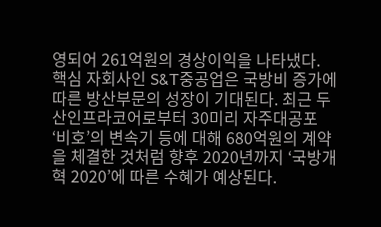영되어 261억원의 경상이익을 나타냈다. 핵심 자회사인 S&T중공업은 국방비 증가에 따른 방산부문의 성장이 기대된다. 최근 두산인프라코어로부터 30미리 자주대공포 ‘비호’의 변속기 등에 대해 680억원의 계약을 체결한 것처럼 향후 2020년까지 ‘국방개혁 2020’에 따른 수혜가 예상된다.